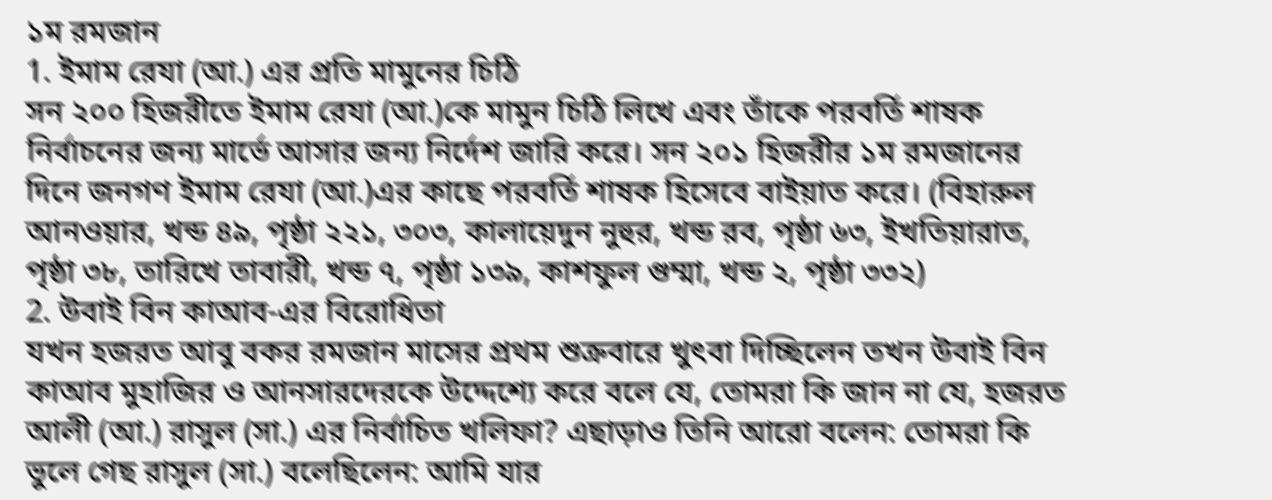১ম রমজান
1. ইমাম রেযা (আ.) এর প্রতি মামুনের চিঠি
সন ২০০ হিজরীতে ইমাম রেযা (আ.)কে মামুন চিঠি লিখে এবং তাঁকে পরবর্তি শাষক নির্বাচনের জন্য মার্ভে আসার জন্য নির্দেশ জারি করে। সন ২০১ হিজরীর ১ম রমজানের দিনে জনগণ ইমাম রেযা (আ.)এর কাছে পরবর্তি শাষক হিসেবে বাইয়াত করে। (বিহারুল আনওয়ার, খন্ড ৪৯, পৃষ্ঠা ২২১, ৩০৩, কালায়েদুন নুহুর, খন্ড রব, পৃষ্ঠা ৬৩, ইখতিয়ারাত, পৃষ্ঠা ৩৮, তারিখে তাবারী, খন্ড ৭, পৃষ্ঠা ১৩৯, কাশফুল গুম্মা, খন্ড ২, পৃষ্ঠা ৩৩২)
2. উবাই বিন কাআব-এর বিরোধিতা
যখন হজরত আবু বকর রমজান মাসের প্রথম শুক্রবারে খুৎবা দিচ্ছিলেন তখন উবাই বিন কাআব মুহাজির ও আনসারদেরকে উদ্দেশ্যে করে বলে যে, তোমরা কি জান না যে, হজরত আলী (আ.) রাসুল (সা.) এর নির্বাচিত খলিফা? এছাড়াও তিনি আরো বলেন: তোমরা কি ভুলে গেছ রাসুল (সা.) বলেছিলেন: আমি যার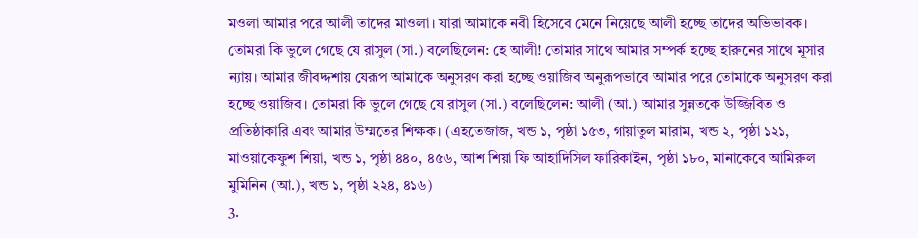মওলা আমার পরে আলী তাদের মাওলা। যারা আমাকে নবী হিসেবে মেনে নিয়েছে আলী হচ্ছে তাদের অভিভাবক। তোমরা কি ভুলে গেছে যে রাসুল (সা.) বলেছিলেন: হে আলী! তোমার সাথে আমার সম্পর্ক হচ্ছে হারুনের সাথে মূসার ন্যায়। আমার জীবদ্দশায় যেরূপ আমাকে অনুসরণ করা হচ্ছে ওয়াজিব অনুরূপভাবে আমার পরে তোমাকে অনুসরণ করা হচ্ছে ওয়াজিব। তোমরা কি ভুলে গেছে যে রাসুল (সা.) বলেছিলেন: আলী (আ.) আমার সুন্নতকে উজ্জিবিত ও প্রতিষ্ঠাকারি এবং আমার উম্মতের শিক্ষক। (এহতেজাজ, খন্ড ১, পৃষ্ঠা ১৫৩, গায়াতুল মারাম, খন্ড ২, পৃষ্ঠা ১২১, মাওয়াকেফুশ শিয়া, খন্ড ১, পৃষ্ঠা ৪৪০, ৪৫৬, আশ শিয়া ফি আহাদিসিল ফারিকাইন, পৃষ্ঠা ১৮০, মানাকেবে আমিরুল মুমিনিন (আ.), খন্ড ১, পৃষ্ঠা ২২৪, ৪১৬)
3.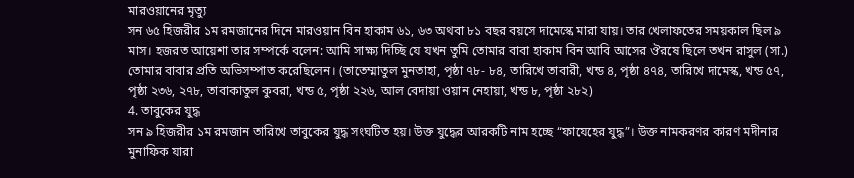মারওয়ানের মৃত্যু
সন ৬৫ হিজরীর ১ম রমজানের দিনে মারওয়ান বিন হাকাম ৬১, ৬৩ অথবা ৮১ বছর বয়সে দামেস্কে মারা যায়। তার খেলাফতের সময়কাল ছিল ৯ মাস। হজরত আয়েশা তার সম্পর্কে বলেন: আমি সাক্ষ্য দিচ্ছি যে যখন তুমি তোমার বাবা হাকাম বিন আবি আসের ঔরষে ছিলে তখন রাসুল (সা.) তোমার বাবার প্রতি অভিসম্পাত করেছিলেন। (তাতেম্মাতুল মুনতাহা, পৃষ্ঠা ৭৮- ৮৪, তারিখে তাবারী, খন্ড ৪, পৃষ্ঠা ৪৭৪, তারিখে দামেস্ক, খন্ড ৫৭, পৃষ্ঠা ২৩৬, ২৭৮, তাবাকাতুল কুবরা, খন্ড ৫, পৃষ্ঠা ২২৬, আল বেদায়া ওয়ান নেহায়া, খন্ড ৮, পৃষ্ঠা ২৮২)
4. তাবুকের যুদ্ধ
সন ৯ হিজরীর ১ম রমজান তারিখে তাবুকের যুদ্ধ সংঘটিত হয়। উক্ত যুদ্ধের আরকটি নাম হচ্ছে “ফাযেহের যুদ্ধ”। উক্ত নামকরণর কারণ মদীনার মুনাফিক যারা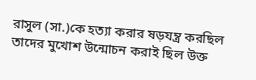রাসুল (সা.)কে হত্যা করার ষড়যন্ত্র করছিল তাদের মুখোশ উন্মোচন করাই ছিল উক্ত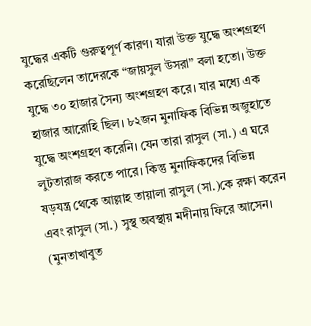যুদ্ধের একটি গুরুত্বপূর্ণ কারণ। যারা উক্ত যুদ্ধে অংশগ্রহণ করেছিলেন তাদেরকে “জায়সুল উসরা” বলা হতো। উক্ত যুদ্ধে ৩০ হাজার সৈন্য অংশগ্রহণ করে। যার মধ্যে এক হাজার আরোহি ছিল। ৮২জন মুনাফিক বিভিন্ন অজুহাতে যুদ্ধে অংশগ্রহণ করেনি। যেন তারা রাসুল (সা.) এ ঘরে লুটতারাজ করতে পারে। কিন্তু মুনাফিকদের বিভিন্ন ষড়যন্ত্র থেকে আল্লাহ তায়ালা রাসুল (সা.)কে রক্ষা করেন এবং রাসুল (সা.) সুস্থ অবস্থায় মদীনায় ফিরে আসেন। (মুনতাখাবুত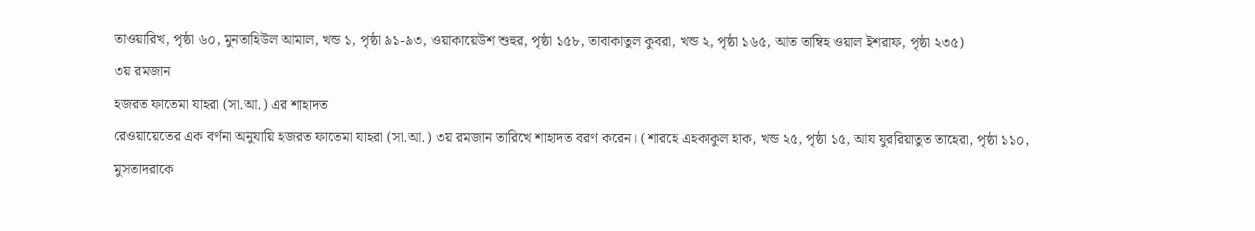তাওয়ারিখ, পৃষ্ঠা ৬০, মুনতাহিউল আমাল, খন্ড ১, পৃষ্ঠা ৯১-৯৩, ওয়াকায়েউশ শুহুর, পৃষ্ঠা ১৫৮, তাবাকাতুল কুবরা, খন্ড ২, পৃষ্ঠা ১৬৫, আত তাম্বিহ ওয়াল ইশরাফ, পৃষ্ঠা ২৩৫)
৩য় রমজান
হজরত ফাতেমা যাহরা (সা.আ.) এর শাহাদত
রেওয়ায়েতের এক বর্ণনা অনুযায়ি হজরত ফাতেমা যাহরা (সা.আ.) ৩য় রমজান তারিখে শাহাদত বরণ করেন। (শারহে এহকাকুল হাক, খন্ড ২৫, পৃষ্ঠা ১৫, আয যুররিয়াতুত তাহেরা, পৃষ্ঠা ১১০, মুসতাদরাকে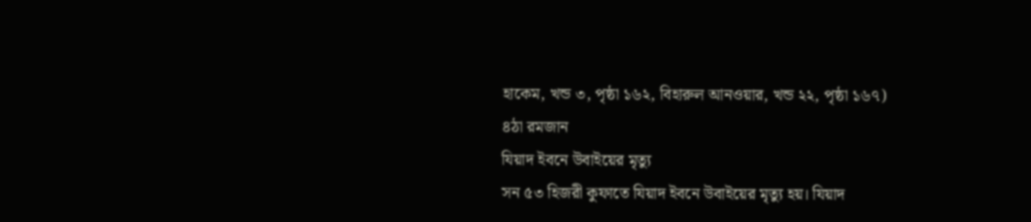হাকেম, খন্ড ৩, পৃষ্ঠা ১৬২, বিহারুল আনওয়ার, খন্ড ২২, পৃষ্ঠা ১৬৭)
৪ঠা রমজান
যিয়াদ ইবনে উবাইয়ের মৃত্যু
সন ৫৩ হিজরী কুফাতে যিয়াদ ইবনে উবাইয়ের মৃত্যু হয়। যিয়াদ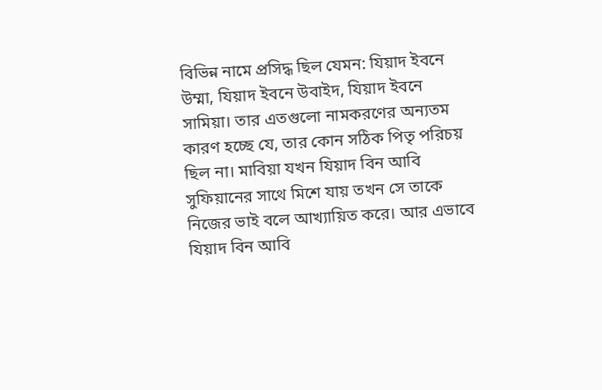বিভিন্ন নামে প্রসিদ্ধ ছিল যেমন: যিয়াদ ইবনে উম্মা, যিয়াদ ইবনে উবাইদ, যিয়াদ ইবনে সামিয়া। তার এতগুলো নামকরণের অন্যতম কারণ হচ্ছে যে, তার কোন সঠিক পিতৃ পরিচয় ছিল না। মাবিয়া যখন যিয়াদ বিন আবি সুফিয়ানের সাথে মিশে যায় তখন সে তাকে নিজের ভাই বলে আখ্যায়িত করে। আর এভাবে যিয়াদ বিন আবি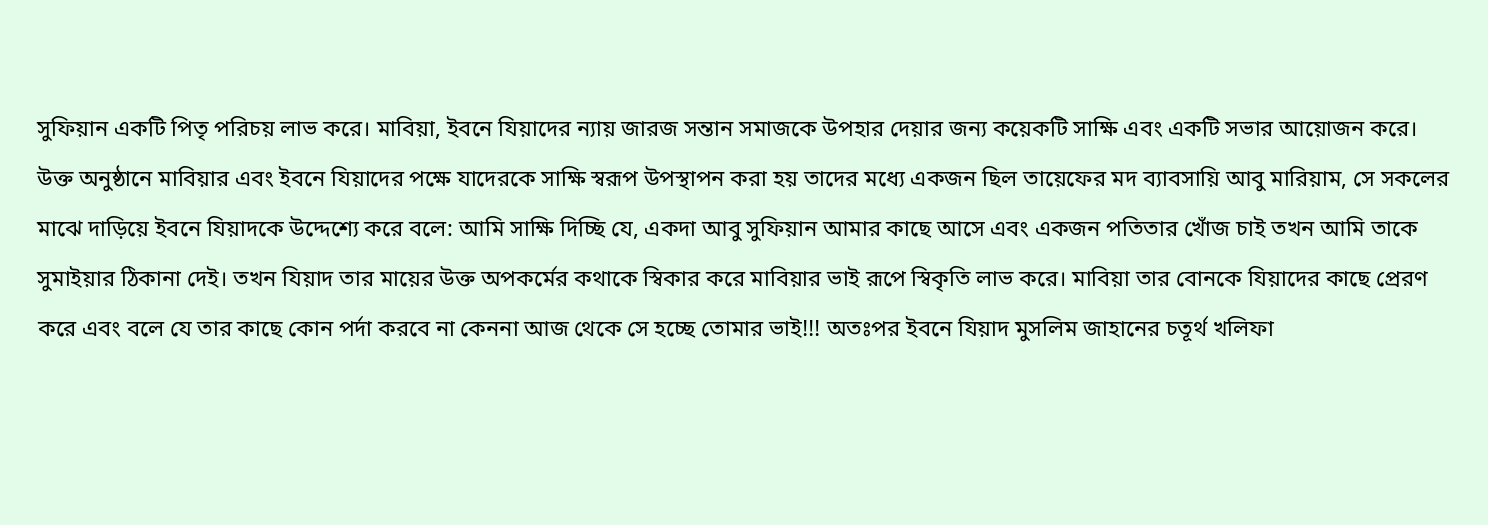সুফিয়ান একটি পিতৃ পরিচয় লাভ করে। মাবিয়া, ইবনে যিয়াদের ন্যায় জারজ সন্তান সমাজকে উপহার দেয়ার জন্য কয়েকটি সাক্ষি এবং একটি সভার আয়োজন করে। উক্ত অনুষ্ঠানে মাবিয়ার এবং ইবনে যিয়াদের পক্ষে যাদেরকে সাক্ষি স্বরূপ উপস্থাপন করা হয় তাদের মধ্যে একজন ছিল তায়েফের মদ ব্যাবসায়ি আবু মারিয়াম, সে সকলের মাঝে দাড়িয়ে ইবনে যিয়াদকে উদ্দেশ্যে করে বলে: আমি সাক্ষি দিচ্ছি যে, একদা আবু সুফিয়ান আমার কাছে আসে এবং একজন পতিতার খোঁজ চাই তখন আমি তাকে সুমাইয়ার ঠিকানা দেই। তখন যিয়াদ তার মায়ের উক্ত অপকর্মের কথাকে স্বিকার করে মাবিয়ার ভাই রূপে স্বিকৃতি লাভ করে। মাবিয়া তার বোনকে যিয়াদের কাছে প্রেরণ করে এবং বলে যে তার কাছে কোন পর্দা করবে না কেননা আজ থেকে সে হচ্ছে তোমার ভাই!!! অতঃপর ইবনে যিয়াদ মুসলিম জাহানের চতূর্থ খলিফা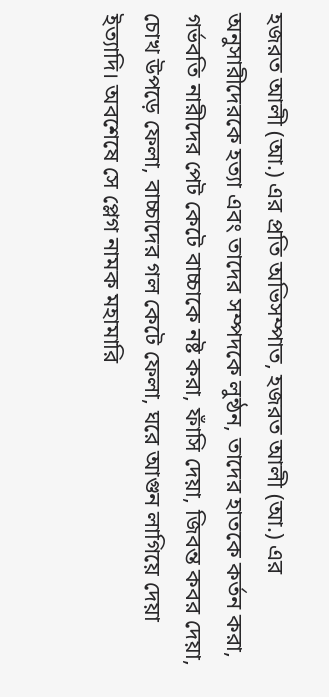হজরত আলী (আ.) এর প্রতি অভিসম্পাত, হজরত আলী (আ.) এর অনুসারীদেরকে হত্যা এবং তাদের সম্পদকে লুন্ঠন, তাদের হাতকে কর্তন করা, গর্ভবতি নারীদের পেট কেটে বাচ্চাকে নষ্ট করা, ফাঁসি দেয়া, জিবন্ত কবর দেয়া, চোখ উপড়ে ফেলা, বাচ্চাদের গল কেটে ফেলা, ঘরে আগুন লাগিয়ে দেয়া ইত্যাদি। অবশেষে সে প্লেগ নামক মহামারি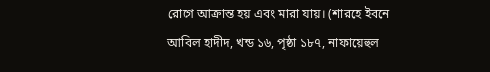রোগে আক্রান্ত হয় এবং মারা যায়। (শারহে ইবনে আবিল হাদীদ, খন্ড ১৬, পৃষ্ঠা ১৮৭, নাফায়েহুল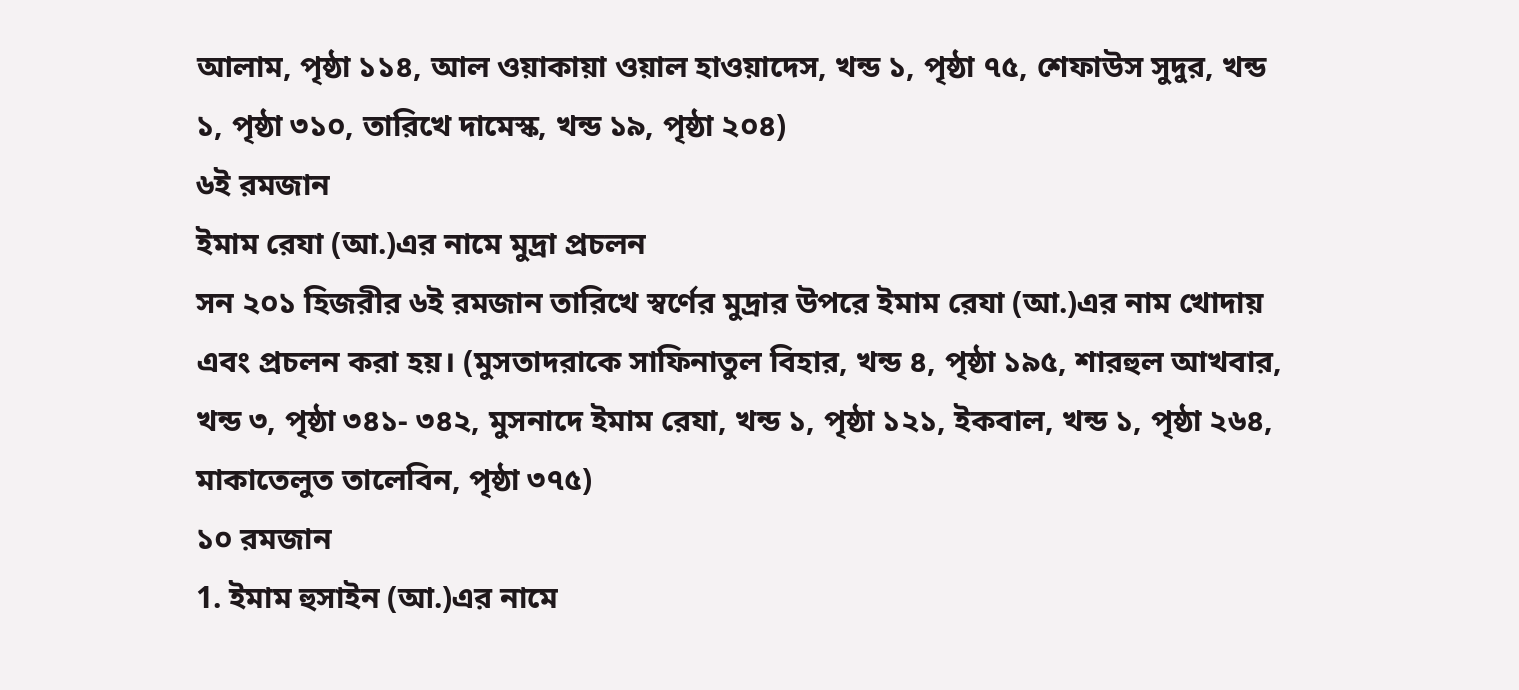আলাম, পৃষ্ঠা ১১৪, আল ওয়াকায়া ওয়াল হাওয়াদেস, খন্ড ১, পৃষ্ঠা ৭৫, শেফাউস সুদুর, খন্ড ১, পৃষ্ঠা ৩১০, তারিখে দামেস্ক, খন্ড ১৯, পৃষ্ঠা ২০৪)
৬ই রমজান
ইমাম রেযা (আ.)এর নামে মুদ্রা প্রচলন
সন ২০১ হিজরীর ৬ই রমজান তারিখে স্বর্ণের মুদ্রার উপরে ইমাম রেযা (আ.)এর নাম খোদায় এবং প্রচলন করা হয়। (মুসতাদরাকে সাফিনাতুল বিহার, খন্ড ৪, পৃষ্ঠা ১৯৫, শারহুল আখবার, খন্ড ৩, পৃষ্ঠা ৩৪১- ৩৪২, মুসনাদে ইমাম রেযা, খন্ড ১, পৃষ্ঠা ১২১, ইকবাল, খন্ড ১, পৃষ্ঠা ২৬৪, মাকাতেলুত তালেবিন, পৃষ্ঠা ৩৭৫)
১০ রমজান
1. ইমাম হুসাইন (আ.)এর নামে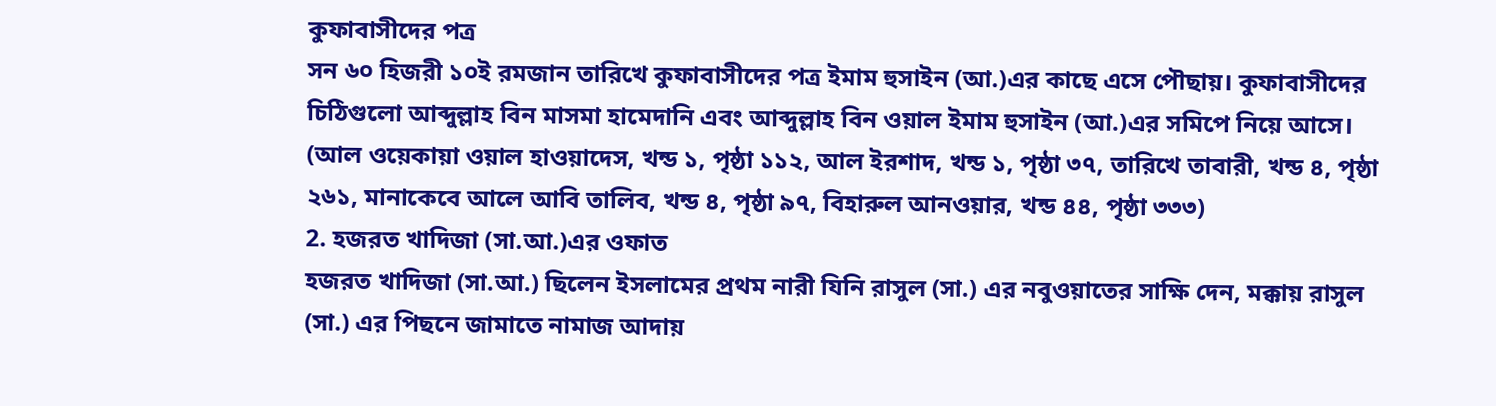কুফাবাসীদের পত্র
সন ৬০ হিজরী ১০ই রমজান তারিখে কুফাবাসীদের পত্র ইমাম হুসাইন (আ.)এর কাছে এসে পৌছায়। কুফাবাসীদের চিঠিগুলো আব্দুল্লাহ বিন মাসমা হামেদানি এবং আব্দুল্লাহ বিন ওয়াল ইমাম হুসাইন (আ.)এর সমিপে নিয়ে আসে। (আল ওয়েকায়া ওয়াল হাওয়াদেস, খন্ড ১, পৃষ্ঠা ১১২, আল ইরশাদ, খন্ড ১, পৃষ্ঠা ৩৭, তারিখে তাবারী, খন্ড ৪, পৃষ্ঠা ২৬১, মানাকেবে আলে আবি তালিব, খন্ড ৪, পৃষ্ঠা ৯৭, বিহারুল আনওয়ার, খন্ড ৪৪, পৃষ্ঠা ৩৩৩)
2. হজরত খাদিজা (সা.আ.)এর ওফাত
হজরত খাদিজা (সা.আ.) ছিলেন ইসলামের প্রথম নারী যিনি রাসুল (সা.) এর নবুওয়াতের সাক্ষি দেন, মক্কায় রাসুল (সা.) এর পিছনে জামাতে নামাজ আদায়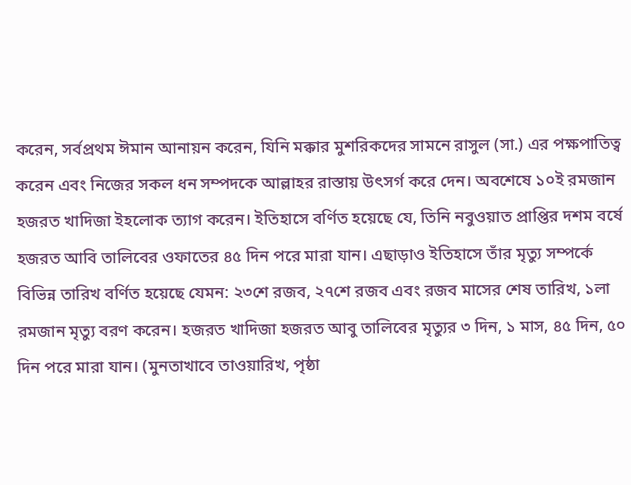করেন, সর্বপ্রথম ঈমান আনায়ন করেন, যিনি মক্কার মুশরিকদের সামনে রাসুল (সা.) এর পক্ষপাতিত্ব করেন এবং নিজের সকল ধন সম্পদকে আল্লাহর রাস্তায় উৎসর্গ করে দেন। অবশেষে ১০ই রমজান হজরত খাদিজা ইহলোক ত্যাগ করেন। ইতিহাসে বর্ণিত হয়েছে যে, তিনি নবুওয়াত প্রাপ্তির দশম বর্ষে হজরত আবি তালিবের ওফাতের ৪৫ দিন পরে মারা যান। এছাড়াও ইতিহাসে তাঁর মৃত্যু সম্পর্কে বিভিন্ন তারিখ বর্ণিত হয়েছে যেমন: ২৩শে রজব, ২৭শে রজব এবং রজব মাসের শেষ তারিখ, ১লা রমজান মৃত্যু বরণ করেন। হজরত খাদিজা হজরত আবু তালিবের মৃত্যুর ৩ দিন, ১ মাস, ৪৫ দিন, ৫০ দিন পরে মারা যান। (মুনতাখাবে তাওয়ারিখ, পৃষ্ঠা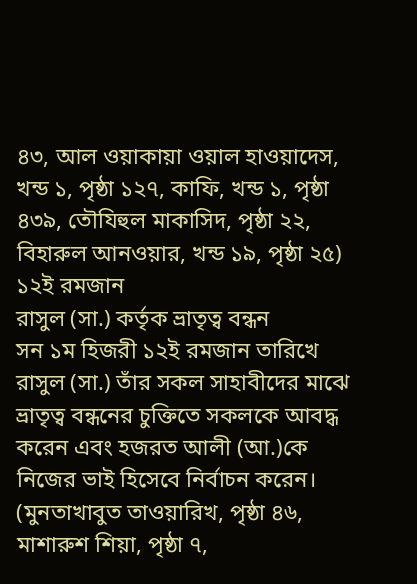৪৩, আল ওয়াকায়া ওয়াল হাওয়াদেস, খন্ড ১, পৃষ্ঠা ১২৭, কাফি, খন্ড ১, পৃষ্ঠা ৪৩৯, তৌযিহুল মাকাসিদ, পৃষ্ঠা ২২, বিহারুল আনওয়ার, খন্ড ১৯, পৃষ্ঠা ২৫)
১২ই রমজান
রাসুল (সা.) কর্তৃক ভ্রাতৃত্ব বন্ধন
সন ১ম হিজরী ১২ই রমজান তারিখে রাসুল (সা.) তাঁর সকল সাহাবীদের মাঝে ভ্রাতৃত্ব বন্ধনের চুক্তিতে সকলকে আবদ্ধ করেন এবং হজরত আলী (আ.)কে নিজের ভাই হিসেবে নির্বাচন করেন। (মুনতাখাবুত তাওয়ারিখ, পৃষ্ঠা ৪৬, মাশারুশ শিয়া, পৃষ্ঠা ৭,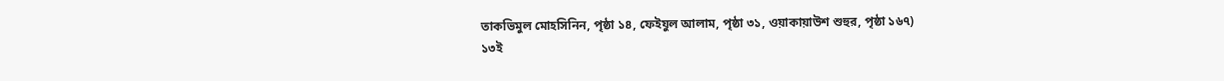তাকভিমুল মোহসিনিন, পৃষ্ঠা ১৪, ফেইযুল আলাম, পৃষ্ঠা ৩১, ওয়াকায়াউশ শুহুর, পৃষ্ঠা ১৬৭)
১৩ই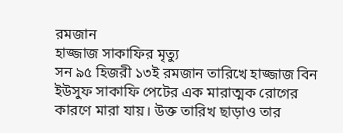রমজান
হাজ্জাজ সাকাফির মৃত্যু
সন ৯৫ হিজরী ১৩ই রমজান তারিখে হাজ্জাজ বিন ইউসুফ সাকাফি পেটের এক মারাত্মক রোগের কারণে মারা যায়। উক্ত তারিখ ছাড়াও তার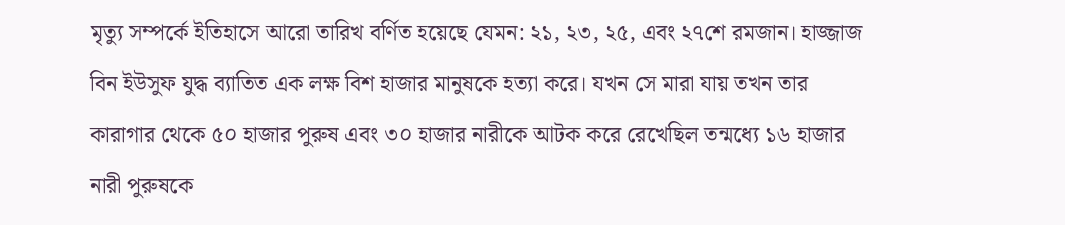মৃত্যু সম্পর্কে ইতিহাসে আরো তারিখ বর্ণিত হয়েছে যেমন: ২১, ২৩, ২৫, এবং ২৭শে রমজান। হাজ্জাজ বিন ইউসুফ যুদ্ধ ব্যাতিত এক লক্ষ বিশ হাজার মানুষকে হত্যা করে। যখন সে মারা যায় তখন তার কারাগার থেকে ৫০ হাজার পুরুষ এবং ৩০ হাজার নারীকে আটক করে রেখেছিল তন্মধ্যে ১৬ হাজার নারী পুরুষকে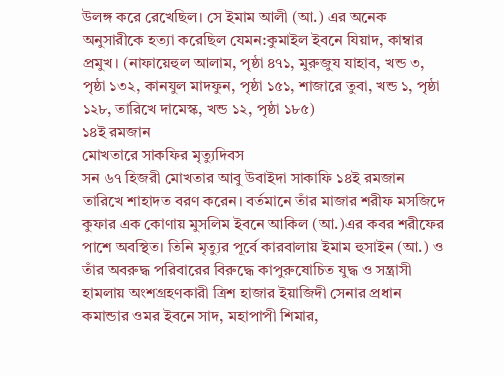উলঙ্গ করে রেখেছিল। সে ইমাম আলী (আ.) এর অনেক অনুসারীকে হত্যা করেছিল যেমন:কুমাইল ইবনে যিয়াদ, কাম্বার প্রমুখ। (নাফায়েহুল আলাম, পৃষ্ঠা ৪৭১, মুরুজুয যাহাব, খন্ড ৩, পৃষ্ঠা ১৩২, কানযুল মাদফুন, পৃষ্ঠা ১৫১, শাজারে তুবা, খন্ড ১, পৃষ্ঠা ১২৮, তারিখে দামেস্ক, খন্ড ১২, পৃষ্ঠা ১৮৫)
১৪ই রমজান
মোখতারে সাকফির মৃত্যুদিবস
সন ৬৭ হিজরী মোখতার আবু উবাইদা সাকাফি ১৪ই রমজান তারিখে শাহাদত বরণ করেন। বর্তমানে তাঁর মাজার শরীফ মসজিদে কুফার এক কোণায় মুসলিম ইবনে আকিল (আ.)এর কবর শরীফের পাশে অবস্থিত। তিনি মৃত্যুর পূর্বে কারবালায় ইমাম হুসাইন (আ.) ও তাঁর অবরুদ্ধ পরিবারের বিরুদ্ধে কাপুরুষোচিত যুদ্ধ ও সন্ত্রাসী হামলায় অংশগ্রহণকারী ত্রিশ হাজার ইয়াজিদী সেনার প্রধান কমান্ডার ওমর ইবনে সাদ, মহাপাপী শিমার,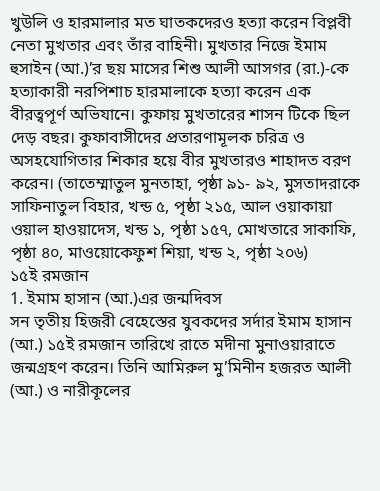খুউলি ও হারমালার মত ঘাতকদেরও হত্যা করেন বিপ্লবী নেতা মুখতার এবং তাঁর বাহিনী। মুখতার নিজে ইমাম হুসাইন (আ.)’র ছয় মাসের শিশু আলী আসগর (রা.)-কে হত্যাকারী নরপিশাচ হারমালাকে হত্যা করেন এক বীরত্বপূর্ণ অভিযানে। কুফায় মুখতারের শাসন টিকে ছিল দেড় বছর। কুফাবাসীদের প্রতারণামূলক চরিত্র ও অসহযোগিতার শিকার হয়ে বীর মুখতারও শাহাদত বরণ করেন। (তাতেম্মাতুল মুনতাহা, পৃষ্ঠা ৯১- ৯২, মুসতাদরাকে সাফিনাতুল বিহার, খন্ড ৫, পৃষ্ঠা ২১৫, আল ওয়াকায়া ওয়াল হাওয়াদেস, খন্ড ১, পৃষ্ঠা ১৫৭, মোখতারে সাকাফি, পৃষ্ঠা ৪০, মাওয়োকেফুশ শিয়া, খন্ড ২, পৃষ্ঠা ২০৬)
১৫ই রমজান
1. ইমাম হাসান (আ.)এর জন্মদিবস
সন তৃতীয় হিজরী বেহেস্তের যুবকদের সর্দার ইমাম হাসান (আ.) ১৫ই রমজান তারিখে রাতে মদীনা মুনাওয়ারাতে জন্মগ্রহণ করেন। তিনি আমিরুল মু’মিনীন হজরত আলী (আ.) ও নারীকূলের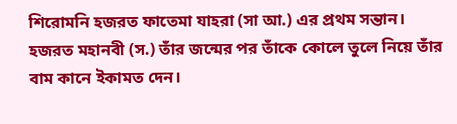শিরোমনি হজরত ফাতেমা যাহরা (সা আ.) এর প্রথম সন্তান।
হজরত মহানবী (স.) তাঁর জন্মের পর তাঁকে কোলে তুলে নিয়ে তাঁর বাম কানে ইকামত দেন।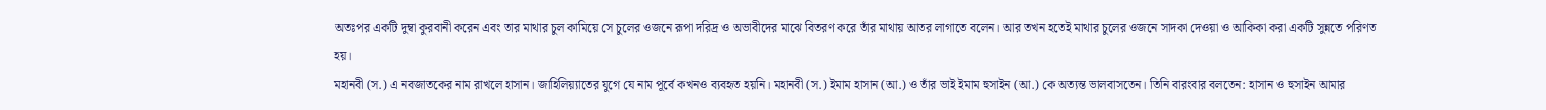অতঃপর একটি দুম্বা কুরবানী করেন এবং তার মাথার চুল কামিয়ে সে চুলের ওজনে রূপা দরিদ্র ও অভাবীদের মাঝে বিতরণ করে তাঁর মাথায় আতর লাগাতে বলেন। আর তখন হতেই মাথার চুলের ওজনে সাদকা দেওয়া ও আকিকা করা একটি সুন্নতে পরিণত হয়।
মহানবী (স.) এ নবজাতকের নাম রাখলে হাসান। জাহিলিয়্যাতের যুগে যে নাম পূর্বে কখনও ব্যবহৃত হয়নি। মহানবী (স.) ইমাম হাসান (আ.) ও তাঁর ভাই ইমাম হুসাইন (আ.) কে অত্যন্ত ভালবাসতেন। তিনি বারংবার বলতেন: হাসান ও হুসাইন আমার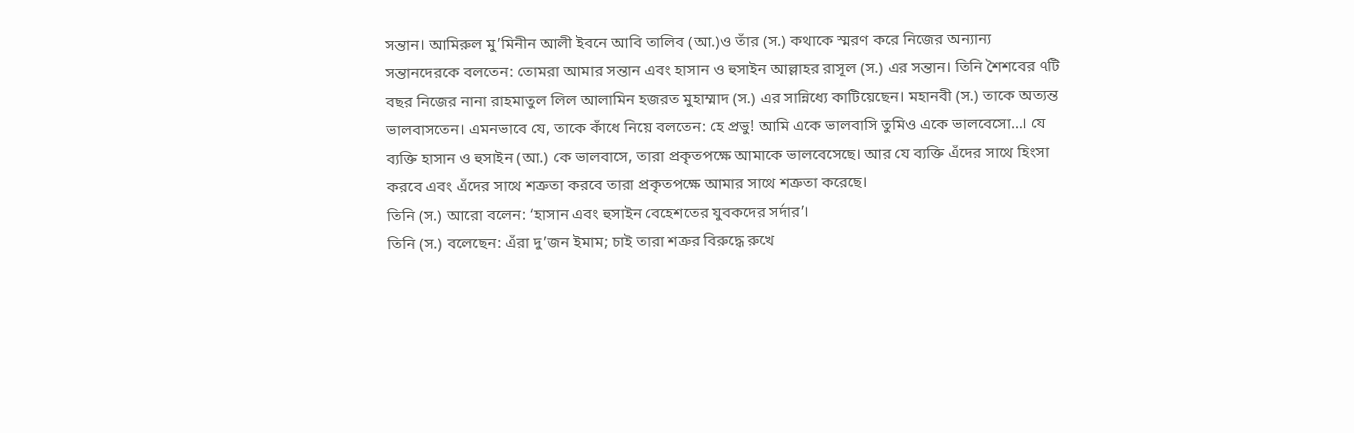সন্তান। আমিরুল মু’মিনীন আলী ইবনে আবি তালিব (আ.)ও তাঁর (স.) কথাকে স্মরণ করে নিজের অন্যান্য সন্তানদেরকে বলতেন: তোমরা আমার সন্তান এবং হাসান ও হুসাইন আল্লাহর রাসূল (স.) এর সন্তান। তিনি শৈশবের ৭টি বছর নিজের নানা রাহমাতুল লিল আলামিন হজরত মুহাম্মাদ (স.) এর সান্নিধ্যে কাটিয়েছেন। মহানবী (স.) তাকে অত্যন্ত ভালবাসতেন। এমনভাবে যে, তাকে কাঁধে নিয়ে বলতেন: হে প্রভু! আমি একে ভালবাসি তুমিও একে ভালবেসো…। যে ব্যক্তি হাসান ও হুসাইন (আ.) কে ভালবাসে, তারা প্রকৃতপক্ষে আমাকে ভালবেসেছে। আর যে ব্যক্তি এঁদের সাথে হিংসা করবে এবং এঁদের সাথে শত্রুতা করবে তারা প্রকৃতপক্ষে আমার সাথে শত্রুতা করেছে।
তিনি (স.) আরো বলেন: ‘হাসান এবং হুসাইন বেহেশতের যুবকদের সর্দার’।
তিনি (স.) বলেছেন: এঁরা দু’জন ইমাম; চাই তারা শত্রুর বিরুদ্ধে রুখে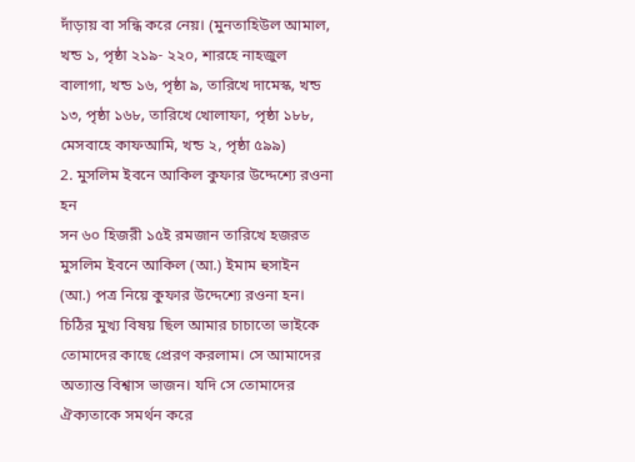দাঁড়ায় বা সন্ধি করে নেয়। (মুনতাহিউল আমাল, খন্ড ১, পৃষ্ঠা ২১৯- ২২০, শারহে নাহজুল বালাগা, খন্ড ১৬, পৃষ্ঠা ৯, তারিখে দামেস্ক, খন্ড ১৩, পৃষ্ঠা ১৬৮, তারিখে খোলাফা, পৃষ্ঠা ১৮৮, মেসবাহে কাফআমি, খন্ড ২, পৃষ্ঠা ৫৯৯)
2. মুসলিম ইবনে আকিল কুফার উদ্দেশ্যে রওনা হন
সন ৬০ হিজরী ১৫ই রমজান তারিখে হজরত মুসলিম ইবনে আকিল (আ.) ইমাম হুসাইন (আ.) পত্র নিয়ে কুফার উদ্দেশ্যে রওনা হন। চিঠির মুখ্য বিষয় ছিল আমার চাচাতো ভাইকে তোমাদের কাছে প্রেরণ করলাম। সে আমাদের অত্যান্ত বিশ্বাস ভাজন। যদি সে তোমাদের ঐক্যতাকে সমর্থন করে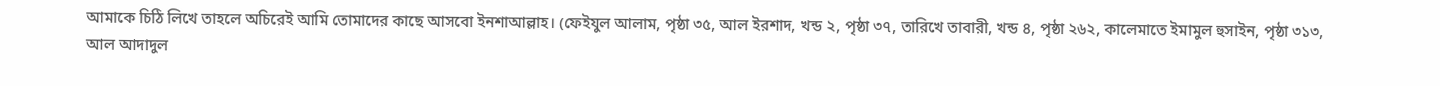আমাকে চিঠি লিখে তাহলে অচিরেই আমি তোমাদের কাছে আসবো ইনশাআল্লাহ। (ফেইযুল আলাম, পৃষ্ঠা ৩৫, আল ইরশাদ, খন্ড ২, পৃষ্ঠা ৩৭, তারিখে তাবারী, খন্ড ৪, পৃষ্ঠা ২৬২, কালেমাতে ইমামুল হুসাইন, পৃষ্ঠা ৩১৩, আল আদাদুল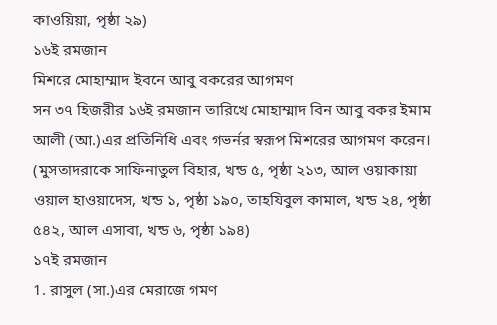কাওয়িয়া, পৃষ্ঠা ২৯)
১৬ই রমজান
মিশরে মোহাম্মাদ ইবনে আবু বকরের আগমণ
সন ৩৭ হিজরীর ১৬ই রমজান তারিখে মোহাম্মাদ বিন আবু বকর ইমাম আলী (আ.)এর প্রতিনিধি এবং গভর্নর স্বরূপ মিশরের আগমণ করেন। (মুসতাদরাকে সাফিনাতুল বিহার, খন্ড ৫, পৃষ্ঠা ২১৩, আল ওয়াকায়া ওয়াল হাওয়াদেস, খন্ড ১, পৃষ্ঠা ১৯০, তাহযিবুল কামাল, খন্ড ২৪, পৃষ্ঠা ৫৪২, আল এসাবা, খন্ড ৬, পৃষ্ঠা ১৯৪)
১৭ই রমজান
1. রাসুল (সা.)এর মেরাজে গমণ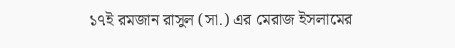১৭ই রমজান রাসুল (সা.) এর মেরাজ ইসলামের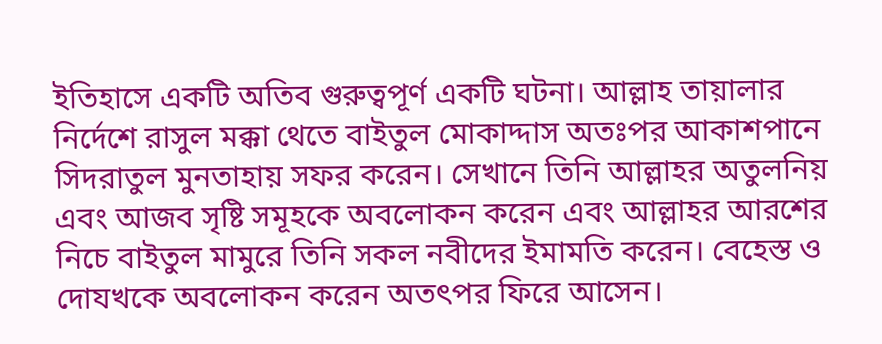ইতিহাসে একটি অতিব গুরুত্বপূর্ণ একটি ঘটনা। আল্লাহ তায়ালার নির্দেশে রাসুল মক্কা থেতে বাইতুল মোকাদ্দাস অতঃপর আকাশপানে সিদরাতুল মুনতাহায় সফর করেন। সেখানে তিনি আল্লাহর অতুলনিয় এবং আজব সৃষ্টি সমূহকে অবলোকন করেন এবং আল্লাহর আরশের নিচে বাইতুল মামুরে তিনি সকল নবীদের ইমামতি করেন। বেহেস্ত ও দোযখকে অবলোকন করেন অতৎপর ফিরে আসেন।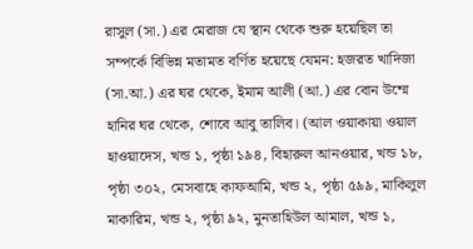রাসুল (সা.) এর মেরাজ যে স্থান থেকে শুরু হয়েছিল তা সম্পর্কে বিভিন্ন মতামত বর্ণিত হয়েছে যেমন: হজরত খাদিজা (সা.আ.) এর ঘর থেকে, ইমাম আলী (আ.) এর বোন উম্মে হানির ঘর থেকে, শোবে আবু তালিব। (আল ওয়াকায়া ওয়াল হাওয়াদেস, খন্ড ১, পৃষ্ঠা ১৯৪, বিহারুল আনওয়ার, খন্ড ১৮, পৃষ্ঠা ৩০২, মেসবাহে কাফআমি, খন্ড ২, পৃষ্ঠা ৫৯৯, মাকিলুল মাকারিম, খন্ড ২, পৃষ্ঠা ৯২, মুনতাহিউল আমাল, খন্ড ১,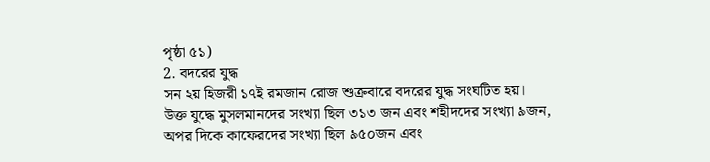পৃষ্ঠা ৫১)
2. বদরের যুদ্ধ
সন ২য় হিজরী ১৭ই রমজান রোজ শুক্রবারে বদরের যুদ্ধ সংঘটিত হয়। উক্ত যুদ্ধে মুসলমানদের সংখ্যা ছিল ৩১৩ জন এবং শহীদদের সংখ্যা ৯জন, অপর দিকে কাফেরদের সংখ্যা ছিল ৯৫০জন এবং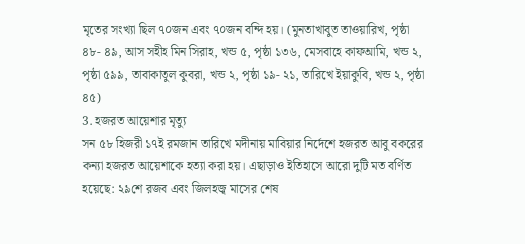মৃতের সংখ্যা ছিল ৭০জন এবং ৭০জন বন্দি হয়। (মুনতাখাবুত তাওয়ারিখ, পৃষ্ঠা ৪৮- ৪৯, আস সহীহ মিন সিরাহ, খন্ড ৫, পৃষ্ঠা ১৩৬, মেসবাহে কাফআমি, খন্ড ২, পৃষ্ঠা ৫৯৯, তাবাকাতুল কুবরা, খন্ড ২, পৃষ্ঠা ১৯- ২১, তারিখে ইয়াকুবি, খন্ড ২, পৃষ্ঠা ৪৫)
3. হজরত আয়েশার মৃত্যু
সন ৫৮ হিজরী ১৭ই রমজান তারিখে মদীনায় মাবিয়ার নির্দেশে হজরত আবু বকরের কন্যা হজরত আয়েশাকে হত্যা করা হয়। এছাড়াও ইতিহাসে আরো দুটি মত বর্ণিত হয়েছে: ২৯শে রজব এবং জিলহজ্ব মাসের শেষ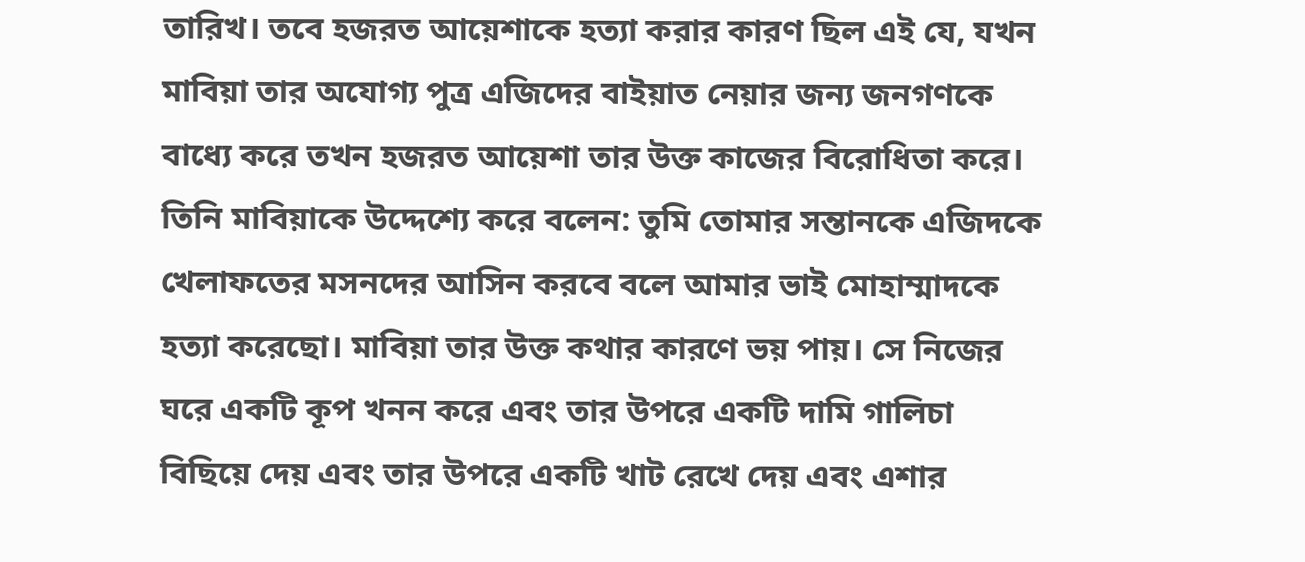তারিখ। তবে হজরত আয়েশাকে হত্যা করার কারণ ছিল এই যে, যখন মাবিয়া তার অযোগ্য পুত্র এজিদের বাইয়াত নেয়ার জন্য জনগণকে বাধ্যে করে তখন হজরত আয়েশা তার উক্ত কাজের বিরোধিতা করে। তিনি মাবিয়াকে উদ্দেশ্যে করে বলেন: তুমি তোমার সন্তানকে এজিদকে খেলাফতের মসনদের আসিন করবে বলে আমার ভাই মোহাম্মাদকে হত্যা করেছো। মাবিয়া তার উক্ত কথার কারণে ভয় পায়। সে নিজের ঘরে একটি কূপ খনন করে এবং তার উপরে একটি দামি গালিচা বিছিয়ে দেয় এবং তার উপরে একটি খাট রেখে দেয় এবং এশার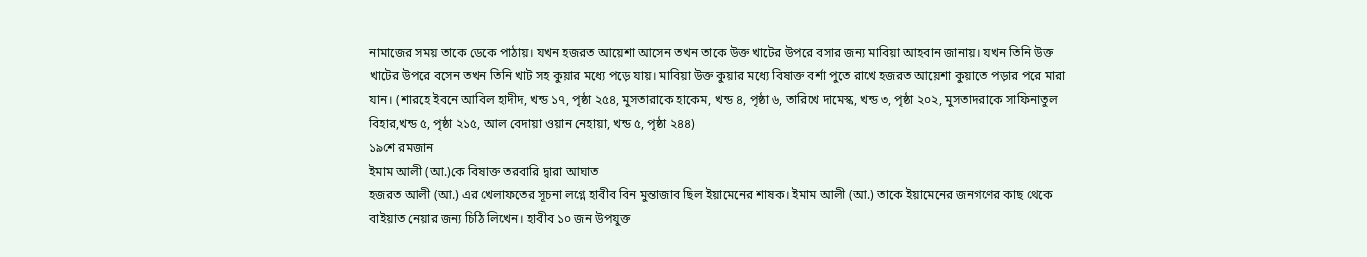নামাজের সময় তাকে ডেকে পাঠায়। যখন হজরত আয়েশা আসেন তখন তাকে উক্ত খাটের উপরে বসার জন্য মাবিয়া আহবান জানায়। যখন তিনি উক্ত খাটের উপরে বসেন তখন তিনি খাট সহ কুয়ার মধ্যে পড়ে যায়। মাবিয়া উক্ত কুয়ার মধ্যে বিষাক্ত বর্শা পুতে রাখে হজরত আয়েশা কুয়াতে পড়ার পরে মারা যান। (শারহে ইবনে আবিল হাদীদ, খন্ড ১৭, পৃষ্ঠা ২৫৪, মুসতারাকে হাকেম, খন্ড ৪, পৃষ্ঠা ৬, তারিখে দামেস্ক, খন্ড ৩, পৃষ্ঠা ২০২, মুসতাদরাকে সাফিনাতুল বিহার,খন্ড ৫, পৃষ্ঠা ২১৫, আল বেদায়া ওয়ান নেহায়া, খন্ড ৫, পৃষ্ঠা ২৪৪)
১৯শে রমজান
ইমাম আলী (আ.)কে বিষাক্ত তরবারি দ্বারা আঘাত
হজরত আলী (আ.) এর খেলাফতের সূচনা লগ্নে হাবীব বিন মুন্তাজাব ছিল ইয়ামেনের শাষক। ইমাম আলী (আ.) তাকে ইয়ামেনের জনগণের কাছ থেকে বাইয়াত নেয়ার জন্য চিঠি লিখেন। হাবীব ১০ জন উপযুক্ত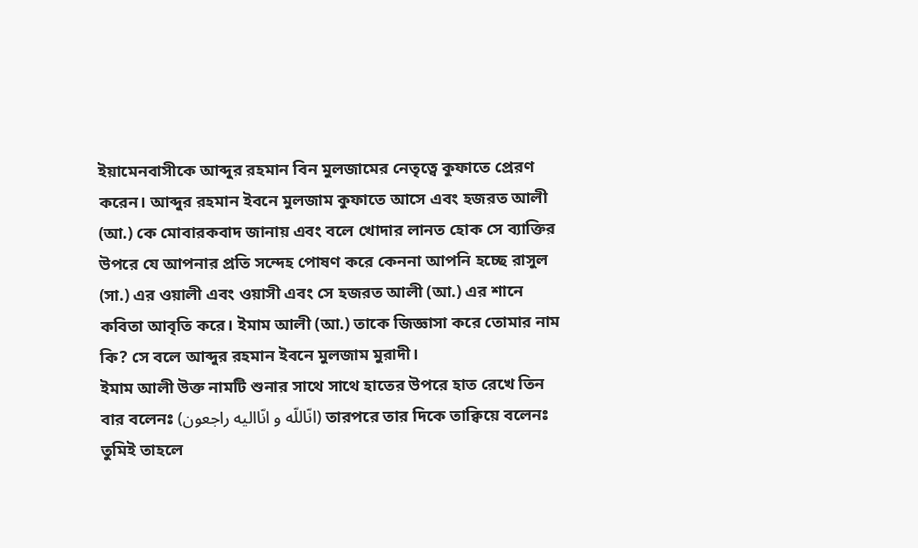ইয়ামেনবাসীকে আব্দুর রহমান বিন মুলজামের নেতৃত্বে কুফাতে প্রেরণ করেন। আব্দুর রহমান ইবনে মুলজাম কুফাতে আসে এবং হজরত আলী (আ.) কে মোবারকবাদ জানায় এবং বলে খোদার লানত হোক সে ব্যাক্তির উপরে যে আপনার প্রতি সন্দেহ পোষণ করে কেননা আপনি হচ্ছে রাসুল (সা.) এর ওয়ালী এবং ওয়াসী এবং সে হজরত আলী (আ.) এর শানে কবিতা আবৃতি করে। ইমাম আলী (আ.) তাকে জিজ্ঞাসা করে তোমার নাম কি? সে বলে আব্দুর রহমান ইবনে মুলজাম মুরাদী।
ইমাম আলী উক্ত নামটি শুনার সাথে সাথে হাতের উপরে হাত রেখে তিন বার বলেনঃ (انّاللّه و انّاالیه راجعون) তারপরে তার দিকে তাক্বিয়ে বলেনঃ তুমিই তাহলে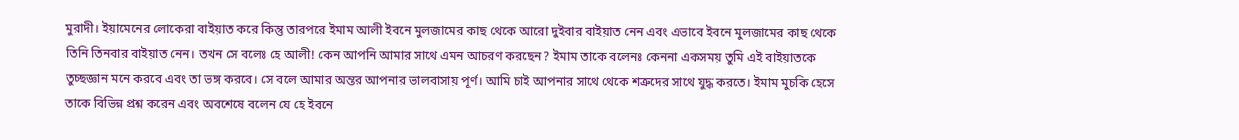মুরাদী। ইয়ামেনের লোকেরা বাইয়াত করে কিন্তু তারপরে ইমাম আলী ইবনে মুলজামের কাছ থেকে আরো দুইবার বাইয়াত নেন এবং এভাবে ইবনে মুলজামের কাছ থেকে তিনি তিনবার বাইয়াত নেন। তখন সে বলেঃ হে আলী! কেন আপনি আমার সাথে এমন আচরণ করছেন? ইমাম তাকে বলেনঃ কেননা একসময় তুমি এই বাইয়াতকে তুচ্ছজ্ঞান মনে করবে এবং তা ভঙ্গ করবে। সে বলে আমার অন্তর আপনার ভালবাসায় পূর্ণ। আমি চাই আপনার সাথে থেকে শত্রুদের সাথে যুদ্ধ করতে। ইমাম মুচকি হেসে তাকে বিভিন্ন প্রশ্ন করেন এবং অবশেষে বলেন যে হে ইবনে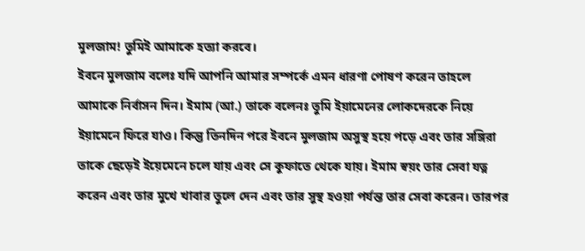মুলজাম! তুমিই আমাকে হত্যা করবে।
ইবনে মুলজাম বলেঃ যদি আপনি আমার সম্পর্কে এমন ধারণা পোষণ করেন তাহলে আমাকে নির্বাসন দিন। ইমাম (আ.) তাকে বলেনঃ তুমি ইয়ামেনের লোকদেরকে নিয়ে ইয়ামেনে ফিরে যাও। কিন্তু তিনদিন পরে ইবনে মুলজাম অসুস্থ হয়ে পড়ে এবং তার সঙ্গিরা তাকে ছেড়েই ইয়েমেনে চলে যায় এবং সে কুফাতে থেকে যায়। ইমাম স্বয়ং তার সেবা যত্ন করেন এবং তার মুখে খাবার তুলে দেন এবং তার সুস্থ হওয়া পর্যন্ত তার সেবা করেন। তারপর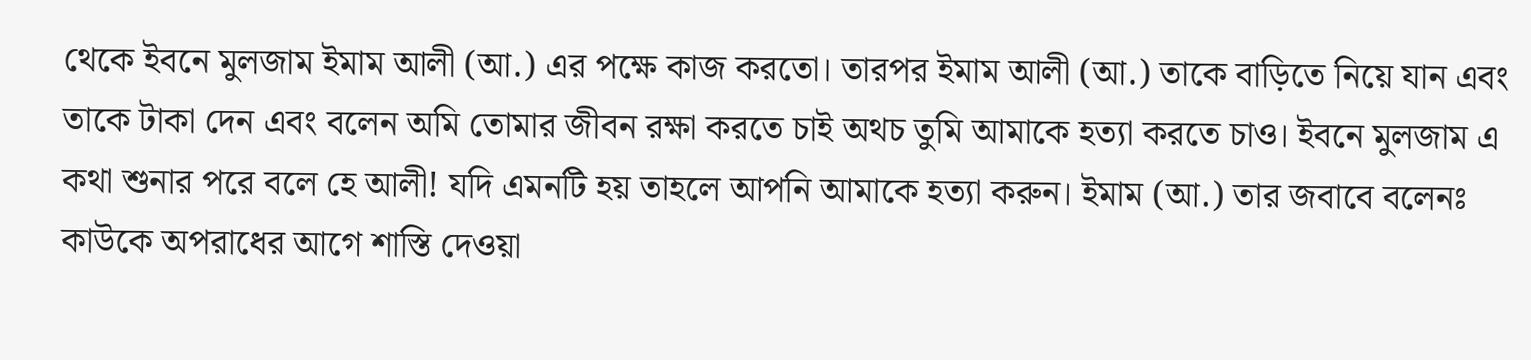থেকে ইবনে মুলজাম ইমাম আলী (আ.) এর পক্ষে কাজ করতো। তারপর ইমাম আলী (আ.) তাকে বাড়িতে নিয়ে যান এবং তাকে টাকা দেন এবং বলেন অমি তোমার জীবন রক্ষা করতে চাই অথচ তুমি আমাকে হত্যা করতে চাও। ইবনে মুলজাম এ কথা শুনার পরে বলে হে আলী! যদি এমনটি হয় তাহলে আপনি আমাকে হত্যা করুন। ইমাম (আ.) তার জবাবে বলেনঃ কাউকে অপরাধের আগে শাস্তি দেওয়া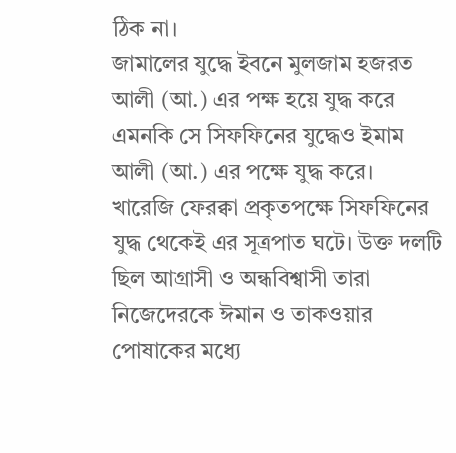ঠিক না।
জামালের যুদ্ধে ইবনে মুলজাম হজরত আলী (আ.) এর পক্ষ হয়ে যুদ্ধ করে এমনকি সে সিফফিনের যুদ্ধেও ইমাম আলী (আ.) এর পক্ষে যুদ্ধ করে।
খারেজি ফেরক্বা প্রকৃতপক্ষে সিফফিনের যুদ্ধ থেকেই এর সূত্রপাত ঘটে। উক্ত দলটি ছিল আগ্রাসী ও অন্ধবিশ্বাসী তারা নিজেদেরকে ঈমান ও তাকওয়ার পোষাকের মধ্যে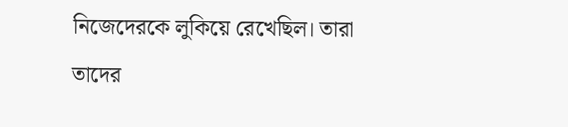নিজেদেরকে লুকিয়ে রেখেছিল। তারা তাদের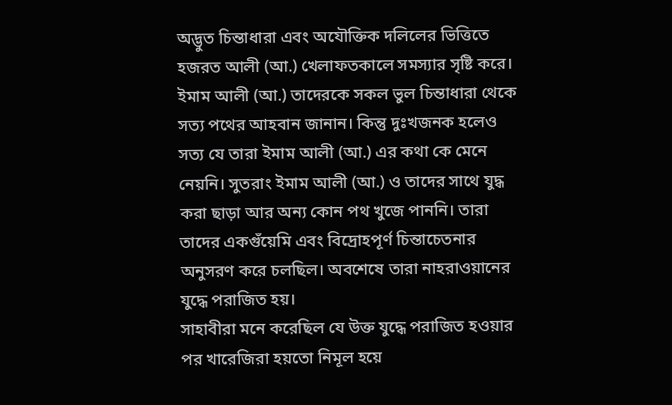অদ্ভুত চিন্তাধারা এবং অযৌক্তিক দলিলের ভিত্তিতে হজরত আলী (আ.) খেলাফতকালে সমস্যার সৃষ্টি করে। ইমাম আলী (আ.) তাদেরকে সকল ভুল চিন্তাধারা থেকে সত্য পথের আহবান জানান। কিন্তু দুঃখজনক হলেও সত্য যে তারা ইমাম আলী (আ.) এর কথা কে মেনে নেয়নি। সুতরাং ইমাম আলী (আ.) ও তাদের সাথে যুদ্ধ করা ছাড়া আর অন্য কোন পথ খুজে পাননি। তারা তাদের একগুঁয়েমি এবং বিদ্রোহপূর্ণ চিন্তাচেতনার অনুসরণ করে চলছিল। অবশেষে তারা নাহরাওয়ানের যুদ্ধে পরাজিত হয়।
সাহাবীরা মনে করেছিল যে উক্ত যুদ্ধে পরাজিত হওয়ার পর খারেজিরা হয়তো নিমূল হয়ে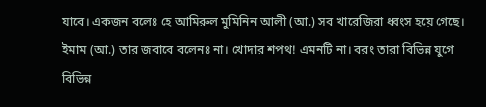যাবে। একজন বলেঃ হে আমিরুল মুমিনিন আলী (আ.) সব খারেজিরা ধ্বংস হয়ে গেছে।
ইমাম (আ.) তার জবাবে বলেনঃ না। খোদার শপথ! এমনটি না। বরং তারা বিভিন্ন যুগে বিভিন্ন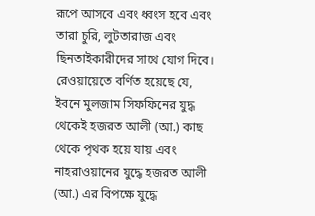রূপে আসবে এবং ধ্বংস হবে এবং তারা চুরি, লুটতারাজ এবং ছিনতাইকারীদের সাথে যোগ দিবে। রেওয়ায়েতে বর্ণিত হয়েছে যে, ইবনে মুলজাম সিফফিনের যুদ্ধ থেকেই হজরত আলী (আ.) কাছ থেকে পৃথক হয়ে যায় এবং নাহরাওয়ানের যুদ্ধে হজরত আলী (আ.) এর বিপক্ষে যুদ্ধে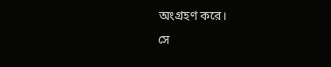অংগ্রহণ করে।
সে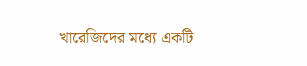খারেজিদের মধ্যে একটি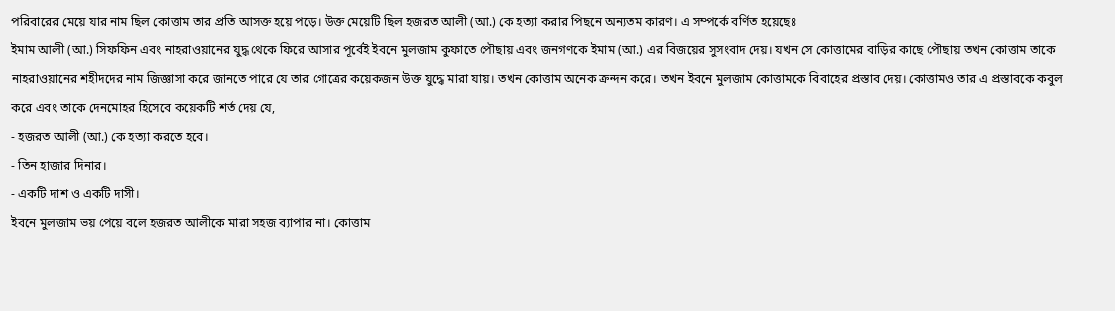পরিবারের মেয়ে যার নাম ছিল কোত্তাম তার প্রতি আসক্ত হয়ে পড়ে। উক্ত মেয়েটি ছিল হজরত আলী (আ.) কে হত্যা করার পিছনে অন্যতম কারণ। এ সম্পর্কে বর্ণিত হয়েছেঃ
ইমাম আলী (আ.) সিফফিন এবং নাহরাওয়ানের যুদ্ধ থেকে ফিরে আসার পূর্বেই ইবনে মুলজাম কুফাতে পৌছায় এবং জনগণকে ইমাম (আ.) এর বিজয়ের সুসংবাদ দেয়। যখন সে কোত্তামের বাড়ির কাছে পৌছায় তখন কোত্তাম তাকে নাহরাওয়ানের শহীদদের নাম জিজ্ঞাসা করে জানতে পারে যে তার গোত্রের কয়েকজন উক্ত যুদ্ধে মারা যায়। তখন কোত্তাম অনেক ক্রন্দন করে। তখন ইবনে মুলজাম কোত্তামকে বিবাহের প্রস্তাব দেয়। কোত্তামও তার এ প্রস্তাবকে কবুল করে এবং তাকে দেনমোহর হিসেবে কয়েকটি শর্ত দেয় যে,
- হজরত আলী (আ.) কে হত্যা করতে হবে।
- তিন হাজার দিনার।
- একটি দাশ ও একটি দাসী।
ইবনে মুলজাম ভয় পেয়ে বলে হজরত আলীকে মারা সহজ ব্যাপার না। কোত্তাম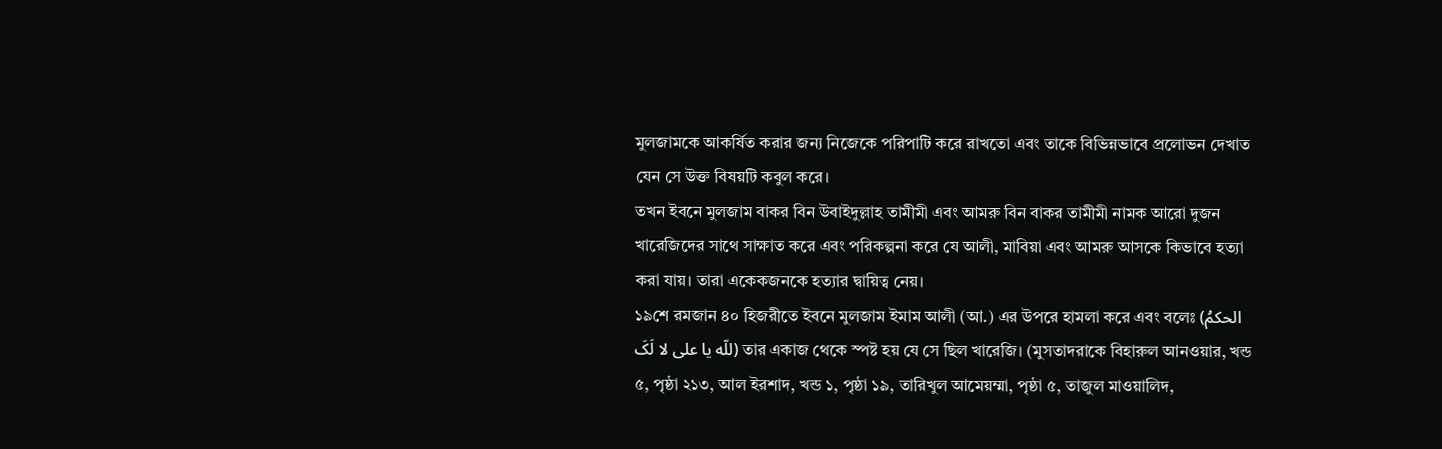মুলজামকে আকর্ষিত করার জন্য নিজেকে পরিপাটি করে রাখতো এবং তাকে বিভিন্নভাবে প্রলোভন দেখাত যেন সে উক্ত বিষয়টি কবুল করে।
তখন ইবনে মুলজাম বাকর বিন উবাইদুল্লাহ তামীমী এবং আমরু বিন বাকর তামীমী নামক আরো দুজন খারেজিদের সাথে সাক্ষাত করে এবং পরিকল্পনা করে যে আলী, মাবিয়া এবং আমরু আসকে কিভাবে হত্যা করা যায়। তারা একেকজনকে হত্যার দ্বায়িত্ব নেয়।
১৯শে রমজান ৪০ হিজরীতে ইবনে মুলজাম ইমাম আলী (আ.) এর উপরে হামলা করে এবং বলেঃ (الحکمُ للّه یا على لا لَکَ) তার একাজ থেকে স্পষ্ট হয় যে সে ছিল খারেজি। (মুসতাদরাকে বিহারুল আনওয়ার, খন্ড ৫, পৃষ্ঠা ২১৩, আল ইরশাদ, খন্ড ১, পৃষ্ঠা ১৯, তারিখুল আমেয়ম্মা, পৃষ্ঠা ৫, তাজুল মাওয়ালিদ,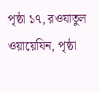পৃষ্ঠা ১৭, রওযাতুল ওয়ায়েযিন, পৃষ্ঠা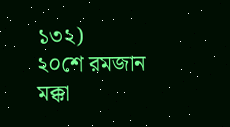১৩২)
২০শে রমজান
মক্কা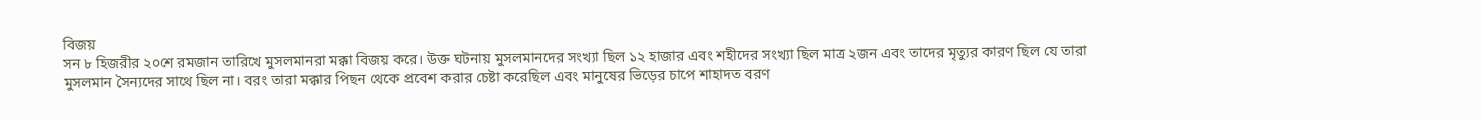বিজয়
সন ৮ হিজরীর ২০শে রমজান তারিখে মুসলমানরা মক্কা বিজয় করে। উক্ত ঘটনায় মুসলমানদের সংখ্যা ছিল ১২ হাজার এবং শহীদের সংখ্যা ছিল মাত্র ২জন এবং তাদের মৃত্যুর কারণ ছিল যে তারা মুসলমান সৈন্যদের সাথে ছিল না। বরং তারা মক্কার পিছন থেকে প্রবেশ করার চেষ্টা করেছিল এবং মানুষের ভিড়ের চাপে শাহাদত বরণ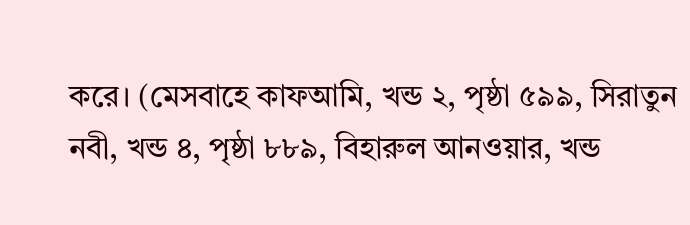করে। (মেসবাহে কাফআমি, খন্ড ২, পৃষ্ঠা ৫৯৯, সিরাতুন নবী, খন্ড ৪, পৃষ্ঠা ৮৮৯, বিহারুল আনওয়ার, খন্ড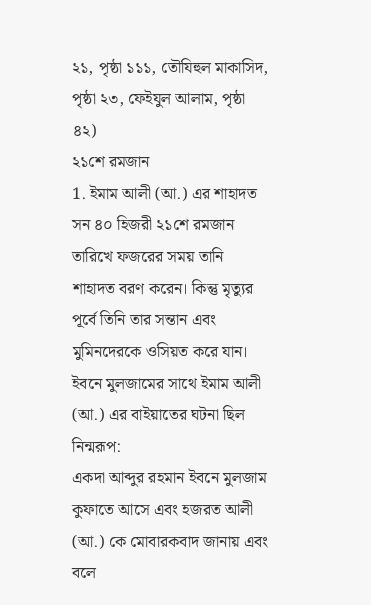২১, পৃষ্ঠা ১১১, তৌযিহুল মাকাসিদ, পৃষ্ঠা ২৩, ফেইযুল আলাম, পৃষ্ঠা ৪২)
২১শে রমজান
1. ইমাম আলী (আ.) এর শাহাদত
সন ৪০ হিজরী ২১শে রমজান তারিখে ফজরের সময় তানি শাহাদত বরণ করেন। কিন্তু মৃত্যুর পূর্বে তিনি তার সন্তান এবং মুমিনদেরকে ওসিয়ত করে যান। ইবনে মুলজামের সাথে ইমাম আলী (আ.) এর বাইয়াতের ঘটনা ছিল নিন্মরূপ:
একদা আব্দুর রহমান ইবনে মুলজাম কুফাতে আসে এবং হজরত আলী (আ.) কে মোবারকবাদ জানায় এবং বলে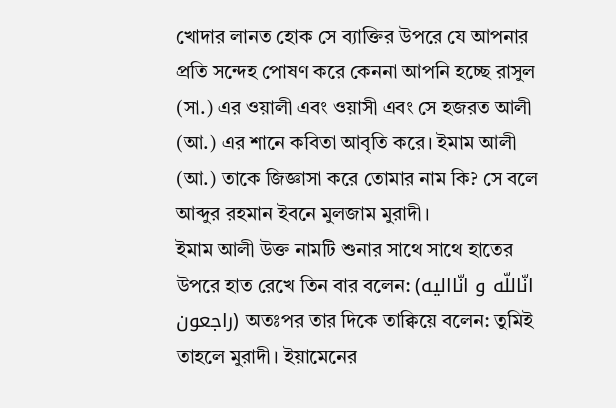খোদার লানত হোক সে ব্যাক্তির উপরে যে আপনার প্রতি সন্দেহ পোষণ করে কেননা আপনি হচ্ছে রাসুল (সা.) এর ওয়ালী এবং ওয়াসী এবং সে হজরত আলী (আ.) এর শানে কবিতা আবৃতি করে। ইমাম আলী (আ.) তাকে জিজ্ঞাসা করে তোমার নাম কি? সে বলে আব্দুর রহমান ইবনে মুলজাম মুরাদী।
ইমাম আলী উক্ত নামটি শুনার সাথে সাথে হাতের উপরে হাত রেখে তিন বার বলেন: (انّاللّه و انّاالیه راجعون) অতঃপর তার দিকে তাক্বিয়ে বলেন: তুমিই তাহলে মুরাদী। ইয়ামেনের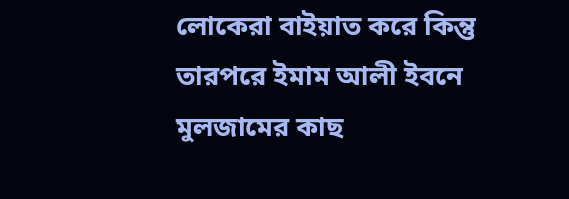লোকেরা বাইয়াত করে কিন্তু তারপরে ইমাম আলী ইবনে মুলজামের কাছ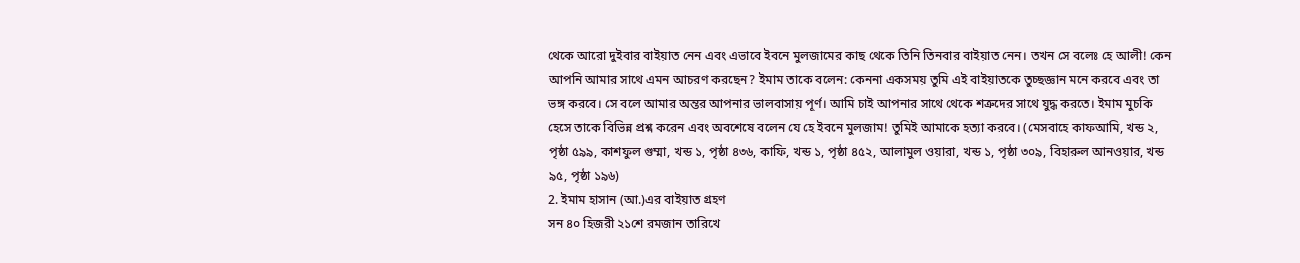থেকে আরো দুইবার বাইয়াত নেন এবং এভাবে ইবনে মুলজামের কাছ থেকে তিনি তিনবার বাইয়াত নেন। তখন সে বলেঃ হে আলী! কেন আপনি আমার সাথে এমন আচরণ করছেন? ইমাম তাকে বলেন: কেননা একসময় তুমি এই বাইয়াতকে তুচ্ছজ্ঞান মনে করবে এবং তা ভঙ্গ করবে। সে বলে আমার অন্তর আপনার ভালবাসায় পূর্ণ। আমি চাই আপনার সাথে থেকে শত্রুদের সাথে যুদ্ধ করতে। ইমাম মুচকি হেসে তাকে বিভিন্ন প্রশ্ন করেন এবং অবশেষে বলেন যে হে ইবনে মুলজাম! তুমিই আমাকে হত্যা করবে। (মেসবাহে কাফআমি, খন্ড ২, পৃষ্ঠা ৫৯৯, কাশফুল গুম্মা, খন্ড ১, পৃষ্ঠা ৪৩৬, কাফি, খন্ড ১, পৃষ্ঠা ৪৫২, আলামুল ওয়ারা, খন্ড ১, পৃষ্ঠা ৩০৯, বিহারুল আনওয়ার, খন্ড ৯৫, পৃষ্ঠা ১৯৬)
2. ইমাম হাসান (আ.)এর বাইয়াত গ্রহণ
সন ৪০ হিজরী ২১শে রমজান তারিখে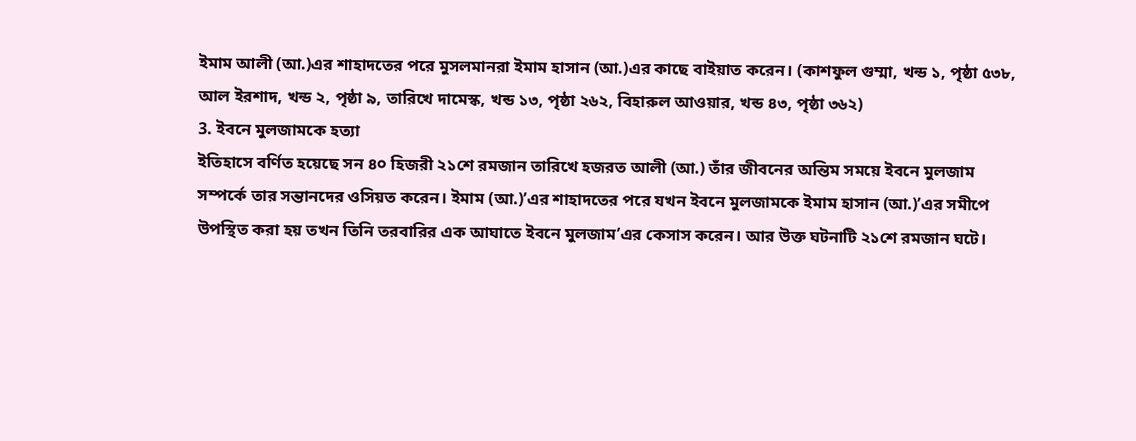ইমাম আলী (আ.)এর শাহাদতের পরে মুসলমানরা ইমাম হাসান (আ.)এর কাছে বাইয়াত করেন। (কাশফুল গুম্মা, খন্ড ১, পৃষ্ঠা ৫৩৮, আল ইরশাদ, খন্ড ২, পৃষ্ঠা ৯, তারিখে দামেস্ক, খন্ড ১৩, পৃষ্ঠা ২৬২, বিহারুল আওয়ার, খন্ড ৪৩, পৃষ্ঠা ৩৬২)
3. ইবনে মুলজামকে হত্যা
ইতিহাসে বর্ণিত হয়েছে সন ৪০ হিজরী ২১শে রমজান তারিখে হজরত আলী (আ.) তাঁর জীবনের অন্তিম সময়ে ইবনে মুলজাম সম্পর্কে তার সন্তানদের ওসিয়ত করেন। ইমাম (আ.)’এর শাহাদতের পরে যখন ইবনে মুলজামকে ইমাম হাসান (আ.)’এর সমীপে উপস্থিত করা হয় তখন তিনি তরবারির এক আঘাতে ইবনে মুলজাম’এর কেসাস করেন। আর উক্ত ঘটনাটি ২১শে রমজান ঘটে।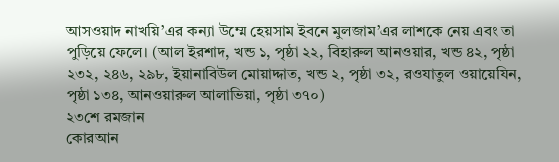আসওয়াদ নাখয়ি’এর কন্যা উম্মে হেয়সাম ইবনে মুলজাম’এর লাশকে নেয় এবং তা পুড়িয়ে ফেলে। (আল ইরশাদ, খন্ড ১, পৃষ্ঠা ২২, বিহারুল আনওয়ার, খন্ড ৪২, পৃষ্ঠা ২৩২, ২৪৬, ২৯৮, ইয়ানাবিউল মোয়াদ্দাত, খন্ড ২, পৃষ্ঠা ৩২, রওযাতুল ওয়ায়েযিন, পৃষ্ঠা ১৩৪, আনওয়ারুল আলাভিয়া, পৃষ্ঠা ৩৭০)
২৩শে রমজান
কোরআন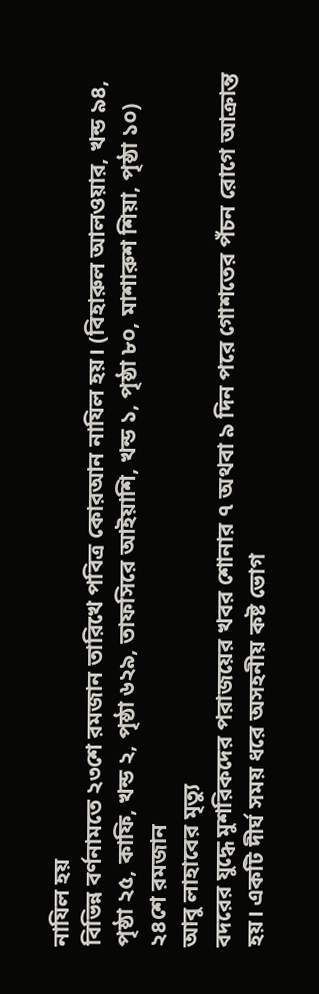নাযিল হয়
বিভিন্ন বর্ণনামতে ২৩শে রমজান তারিখে পবিত্র কোরআন নাযিল হয়। (বিহারুল আলওয়ার, খন্ড ৯৪, পৃষ্ঠা ২৫, কাফি, খন্ড ২, পৃষ্ঠা ৬২৯, তাফসিরে আইয়াশি, খন্ড ১, পৃষ্ঠা ৮০, মাশারুশ শিয়া, পৃষ্ঠা ১০)
২৪শে রমজান
আবু লাহাবের মৃত্যু
বদরের যুদ্ধে মুশরিকদের পরাজয়ের খবর শোনার ৭ অথবা ৯ দিন পরে গোশতের পঁচন রোগে আক্রান্ত হয়। একটি দীর্ঘ সময় ধরে অসহনীয় কষ্ট ভোগ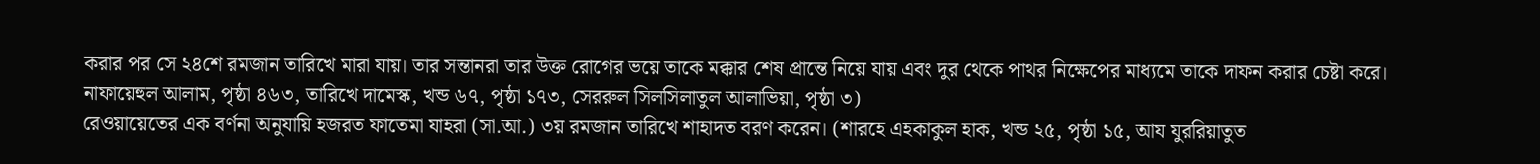করার পর সে ২৪শে রমজান তারিখে মারা যায়। তার সন্তানরা তার উক্ত রোগের ভয়ে তাকে মক্কার শেষ প্রান্তে নিয়ে যায় এবং দুর থেকে পাথর নিক্ষেপের মাধ্যমে তাকে দাফন করার চেষ্টা করে। নাফায়েহুল আলাম, পৃষ্ঠা ৪৬৩, তারিখে দামেস্ক, খন্ড ৬৭, পৃষ্ঠা ১৭৩, সেররুল সিলসিলাতুল আলাভিয়া, পৃষ্ঠা ৩)
রেওয়ায়েতের এক বর্ণনা অনুযায়ি হজরত ফাতেমা যাহরা (সা.আ.) ৩য় রমজান তারিখে শাহাদত বরণ করেন। (শারহে এহকাকুল হাক, খন্ড ২৫, পৃষ্ঠা ১৫, আয যুররিয়াতুত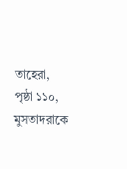তাহেরা, পৃষ্ঠা ১১০, মুসতাদরাকে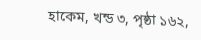হাকেম, খন্ড ৩, পৃষ্ঠা ১৬২,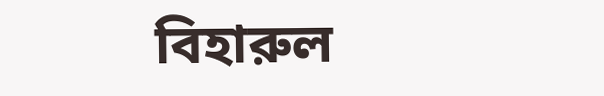বিহারুল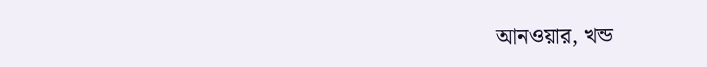আনওয়ার, খন্ড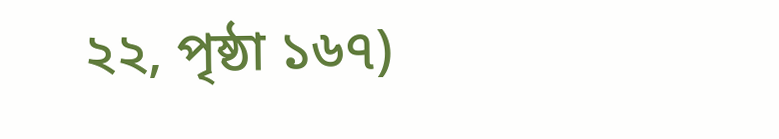২২, পৃষ্ঠা ১৬৭)